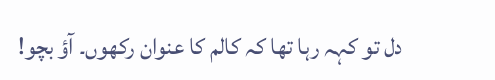دل تو کہہ رہا تھا کہ کالم کا عنوان رکھوں۔ آؤ بچو!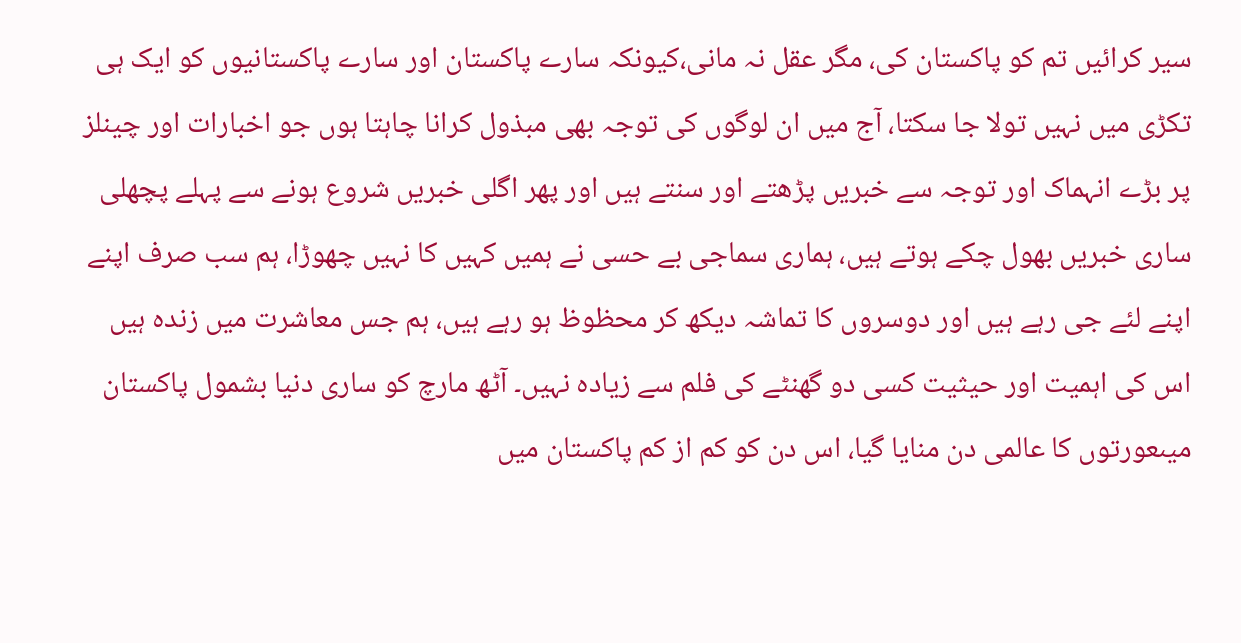سیر کرائیں تم کو پاکستان کی، مگر عقل نہ مانی،کیونکہ سارے پاکستان اور سارے پاکستانیوں کو ایک ہی تکڑی میں نہیں تولا جا سکتا، آج میں ان لوگوں کی توجہ بھی مبذول کرانا چاہتا ہوں جو اخبارات اور چینلز پر بڑے انہماک اور توجہ سے خبریں پڑھتے اور سنتے ہیں اور پھر اگلی خبریں شروع ہونے سے پہلے پچھلی ساری خبریں بھول چکے ہوتے ہیں، ہماری سماجی بے حسی نے ہمیں کہیں کا نہیں چھوڑا، ہم سب صرف اپنے اپنے لئے جی رہے ہیں اور دوسروں کا تماشہ دیکھ کر محظوظ ہو رہے ہیں، ہم جس معاشرت میں زندہ ہیں اس کی اہمیت اور حیثیت کسی دو گھنٹے کی فلم سے زیادہ نہیں۔ آٹھ مارچ کو ساری دنیا بشمول پاکستان میںعورتوں کا عالمی دن منایا گیا، اس دن کو کم از کم پاکستان میں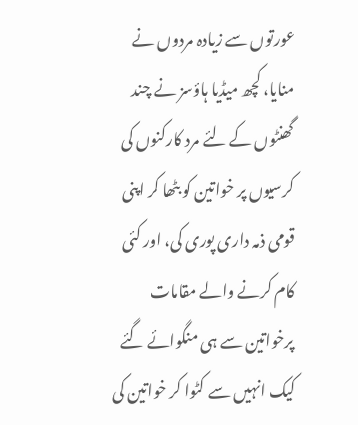عورتوں سے زیادہ مردوں نے منایا، کچھ میڈیا ہاؤسز نے چند گھنٹوں کے لئے مرد کارکنوں کی کرسیوں پر خواتین کو بٹھا کر اپنی قومی ذمہ داری پوری کی، اور کئی کام کرنے والے مقامات پرخواتین سے ہی منگوائے گئے کیک انہیں سے کٹوا کر خواتین کی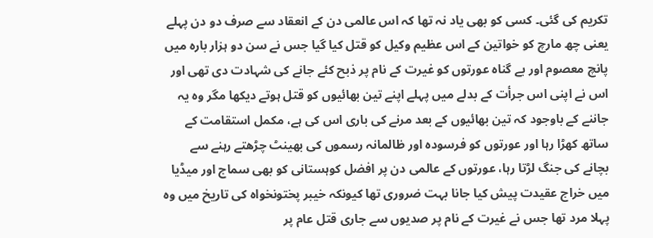تکریم کی گئی۔ کسی کو بھی یاد نہ تھا کہ اس عالمی دن کے انعقاد سے صرف دو دن پہلے یعنی چھ مارچ کو خواتین کے اس عظیم وکیل کو قتل کیا گیا جس نے سن دو ہزار بارہ میں پانچ معصوم اور بے گناہ عورتوں کو غیرت کے نام پر ذبح کئے جانے کی شہادت دی تھی اور اس نے اپنی اس جرأت کے بدلے میں پہلے اپنے تین بھائیوں کو قتل ہوتے دیکھا مگر وہ یہ جاننے کے باوجود کہ تین بھائیوں کے بعد مرنے کی باری اس کی ہے، مکمل استقامت کے ساتھ کھڑا رہا اور عورتوں کو فرسودہ اور ظالمانہ رسموں کی بھینٹ چڑھتے رہنے سے بچانے کی جنگ لڑتا رہا، عورتوں کے عالمی دن پر افضل کوہستانی کو بھی سماج اور میڈیا میں خراج عقیدت پیش کیا جانا بہت ضروری تھا کیونکہ خیبر پختونخواہ کی تاریخ میں وہ پہلا مرد تھا جس نے غیرت کے نام پر صدیوں سے جاری قتل عام پر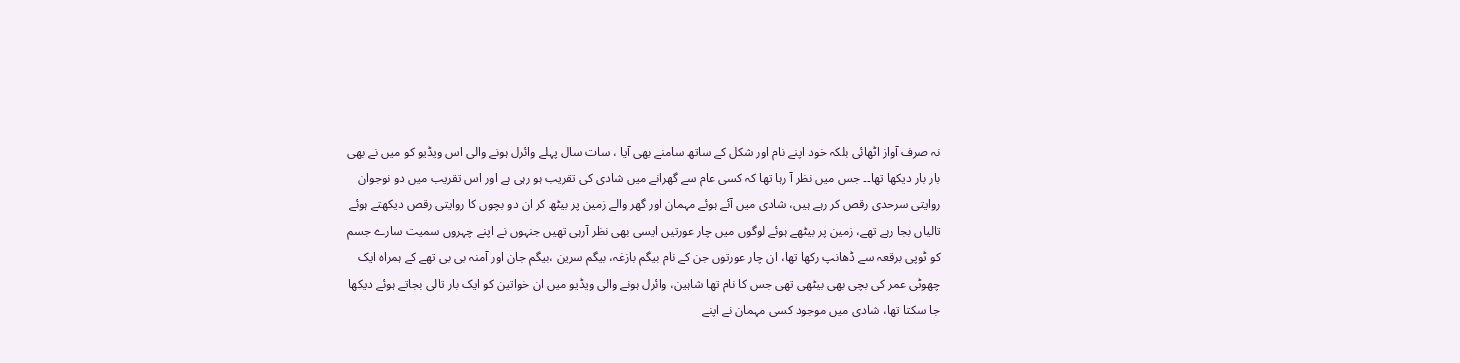نہ صرف آواز اٹھائی بلکہ خود اپنے نام اور شکل کے ساتھ سامنے بھی آیا ، سات سال پہلے وائرل ہونے والی اس ویڈیو کو میں نے بھی بار بار دیکھا تھا۔۔ جس میں نظر آ رہا تھا کہ کسی عام سے گھرانے میں شادی کی تقریب ہو رہی ہے اور اس تقریب میں دو نوجوان روایتی سرحدی رقص کر رہے ہیں، شادی میں آئے ہوئے مہمان اور گھر والے زمین پر بیٹھ کر ان دو بچوں کا روایتی رقص دیکھتے ہوئے تالیاں بجا رہے تھے، زمین پر بیٹھے ہوئے لوگوں میں چار عورتیں ایسی بھی نظر آرہی تھیں جنہوں نے اپنے چہروں سمیت سارے جسم کو ٹوپی برقعہ سے ڈھانپ رکھا تھا، ان چار عورتوں جن کے نام بیگم بازغہ، بیگم سرین ،بیگم جان اور آمنہ بی بی تھے کے ہمراہ ایک چھوٹی عمر کی بچی بھی بیٹھی تھی جس کا نام تھا شاہین، وائرل ہونے والی ویڈیو میں ان خواتین کو ایک بار تالی بجاتے ہوئے دیکھا جا سکتا تھا، شادی میں موجود کسی مہمان نے اپنے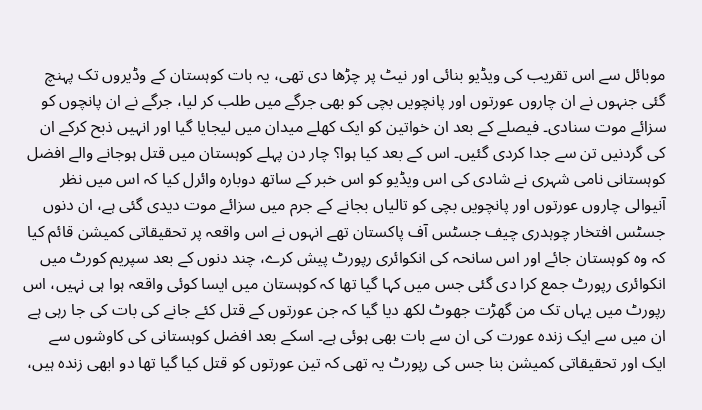موبائل سے اس تقریب کی ویڈیو بنائی اور نیٹ پر چڑھا دی تھی، یہ بات کوہستان کے وڈیروں تک پہنچ گئی جنہوں نے ان چاروں عورتوں اور پانچویں بچی کو بھی جرگے میں طلب کر لیا، جرگے نے ان پانچوں کو سزائے موت سنادی۔ فیصلے کے بعد ان خواتین کو ایک کھلے میدان میں لیجایا گیا اور انہیں ذبح کرکے ان کی گردنیں تن سے جدا کردی گئیں۔ اس کے بعد کیا ہوا؟ چار دن پہلے کوہستان میں قتل ہوجانے والے افضل کوہستانی نامی شہری نے شادی کی اس ویڈیو کو اس خبر کے ساتھ دوبارہ وائرل کیا کہ اس میں نظر آنیوالی چاروں عورتوں اور پانچویں بچی کو تالیاں بجانے کے جرم میں سزائے موت دیدی گئی ہے، ان دنوں جسٹس افتخار چوہدری چیف جسٹس آف پاکستان تھے انہوں نے اس واقعہ پر تحقیقاتی کمیشن قائم کیا کہ وہ کوہستان جائے اور اس سانحہ کی انکوائری رپورٹ پیش کرے، چند دنوں کے بعد سپریم کورٹ میں انکوائری رپورٹ جمع کرا دی گئی جس میں کہا گیا تھا کہ کوہستان میں ایسا کوئی واقعہ ہوا ہی نہیں، اس رپورٹ میں یہاں تک من گھڑت جھوٹ لکھ دیا گیا کہ جن عورتوں کے قتل کئے جانے کی بات کی جا رہی ہے ان میں سے ایک زندہ عورت کی ان سے بات بھی ہوئی ہے۔ اسکے بعد افضل کوہستانی کی کاوشوں سے ایک اور تحقیقاتی کمیشن بنا جس کی رپورٹ یہ تھی کہ تین عورتوں کو قتل کیا گیا تھا دو ابھی زندہ ہیں،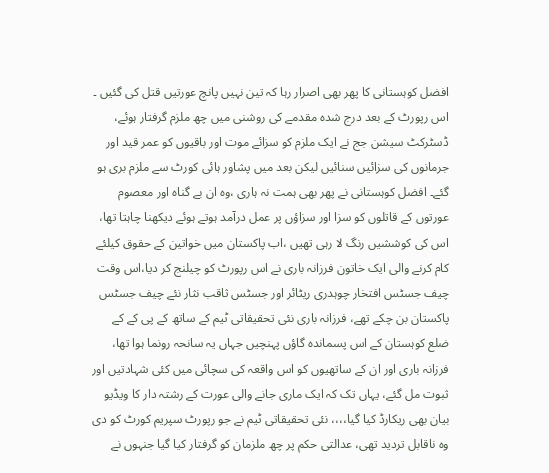افضل کوہستانی کا پھر بھی اصرار رہا کہ تین نہیں پانچ عورتیں قتل کی گئیں ۔ اس رپورٹ کے بعد درج شدہ مقدمے کی روشنی میں چھ ملزم گرفتار ہوئے، ڈسٹرکٹ سیشن جج نے ایک ملزم کو سزائے موت اور باقیوں کو عمر قید اور جرمانوں کی سزائیں سنائیں لیکن بعد میں پشاور ہائی کورٹ سے ملزم بری ہو گئے۔ افضل کوہستانی نے پھر بھی ہمت نہ ہاری ،وہ ان بے گناہ اور معصوم عورتوں کے قاتلوں کو سزا اور سزاؤں پر عمل درآمد ہوتے ہوئے دیکھنا چاہتا تھا، اس کی کوششیں رنگ لا رہی تھیں ،اب پاکستان میں خواتین کے حقوق کیلئے کام کرنے والی ایک خاتون فرزانہ باری نے اس رپورٹ کو چیلنج کر دیا،اس وقت چیف جسٹس افتخار چوہدری ریٹائر اور جسٹس ثاقب نثار نئے چیف جسٹس پاکستان بن چکے تھے، فرزانہ باری نئی تحقیقاتی ٹیم کے ساتھ کے پی کے کے ضلع کوہستان کے اس پسماندہ گاؤں پہنچیں جہاں یہ سانحہ رونما ہوا تھا، فرزانہ باری اور ان کے ساتھیوں کو اس واقعہ کی سچائی میں کئی شہادتیں اور ثبوت مل گئے، یہاں تک کہ ایک ماری جانے والی عورت کے رشتہ دار کا ویڈیو بیان بھی ریکارڈ کیا گیا،،،، نئی تحقیقاتی ٹیم نے جو رپورٹ سپریم کورٹ کو دی وہ ناقابل تردید تھی، عدالتی حکم پر چھ ملزمان کو گرفتار کیا گیا جنہوں نے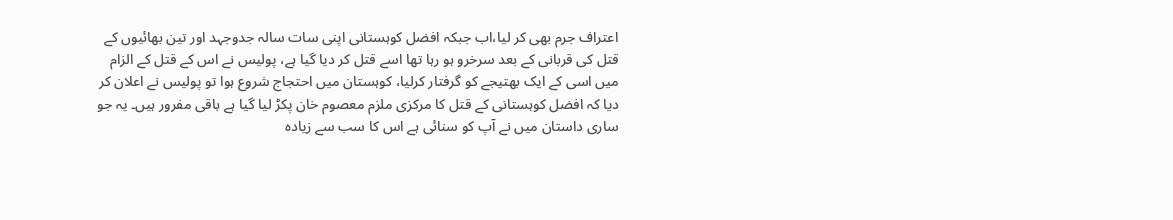اعتراف جرم بھی کر لیا،اب جبکہ افضل کوہستانی اپنی سات سالہ جدوجہد اور تین بھائیوں کے قتل کی قربانی کے بعد سرخرو ہو رہا تھا اسے قتل کر دیا گیا ہے، پولیس نے اس کے قتل کے الزام میں اسی کے ایک بھتیجے کو گرفتار کرلیا، کوہستان میں احتجاج شروع ہوا تو پولیس نے اعلان کر دیا کہ افضل کوہستانی کے قتل کا مرکزی ملزم معصوم خان پکڑ لیا گیا ہے باقی مفرور ہیں۔ یہ جو ساری داستان میں نے آپ کو سنائی ہے اس کا سب سے زیادہ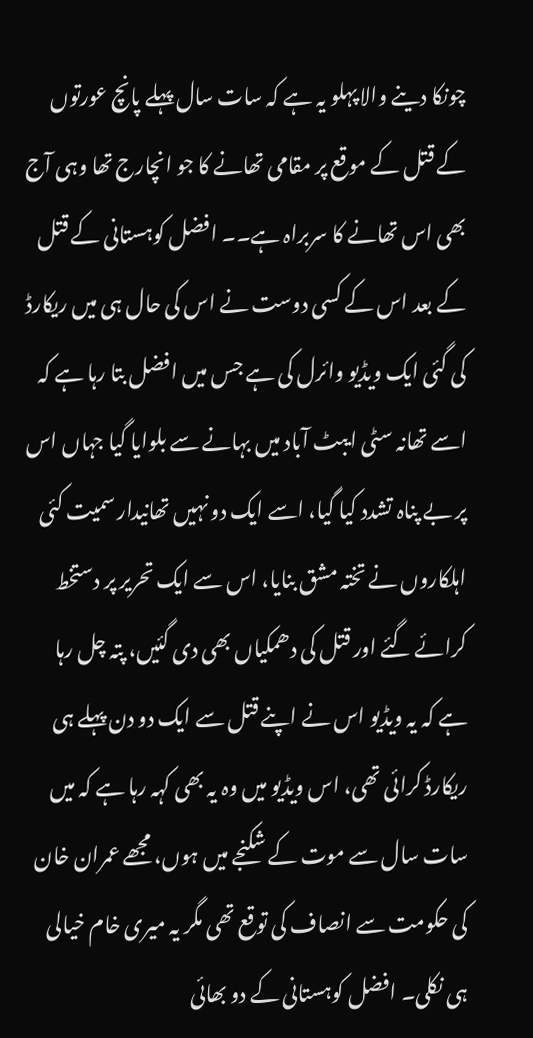چونکا دینے والا پہلو یہ ہے کہ سات سال پہلے پانچ عورتوں کے قتل کے موقع پر مقامی تھانے کا جو انچارج تھا وہی آج بھی اس تھانے کا سربراہ ہے۔۔ افضل کوہستانی کے قتل کے بعد اس کے کسی دوست نے اس کی حال ہی میں ریکارڈ کی گئی ایک ویڈیو وائرل کی ہے جس میں افضل بتا رہا ہے کہ اسے تھانہ سٹی ایبٹ آباد میں بہانے سے بلوایا گیا جہاں اس پر بے پناہ تشدد کیا گیا، اسے ایک دو نہیں تھانیدار سمیت کئی اہلکاروں نے تختہ مشق بنایا، اس سے ایک تحریر پر دستخط کرائے گئے اور قتل کی دھمکیاں بھی دی گئیں، پتہ چل رہا ہے کہ یہ ویڈیو اس نے اپنے قتل سے ایک دو دن پہلے ہی ریکارڈ کرائی تھی، اس ویڈیو میں وہ یہ بھی کہہ رہا ہے کہ میں سات سال سے موت کے شکنجے میں ہوں، مجھے عمران خان کی حکومت سے انصاف کی توقع تھی مگر یہ میری خام خیالی ہی نکلی۔ افضل کوہستانی کے دو بھائی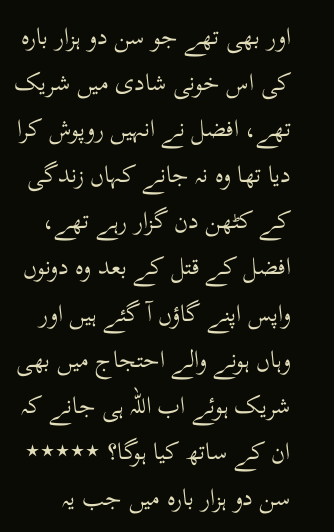اور بھی تھے جو سن دو ہزار بارہ کی اس خونی شادی میں شریک تھے، افضل نے انہیں روپوش کرا دیا تھا وہ نہ جانے کہاں زندگی کے کٹھن دن گزار رہے تھے، افضل کے قتل کے بعد وہ دونوں واپس اپنے گاؤں آ گئے ہیں اور وہاں ہونے والے احتجاج میں بھی شریک ہوئے اب اللہ ہی جانے کہ ان کے ساتھ کیا ہوگا؟ ٭٭٭٭٭ سن دو ہزار بارہ میں جب یہ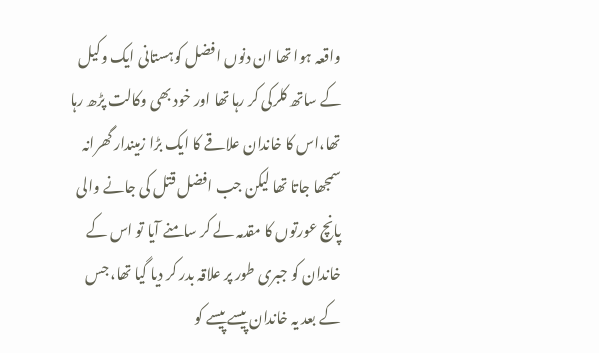واقعہ ہوا تھا ان دنوں افضل کوہستانی ایک وکیل کے ساتھ کلرکی کر رہا تھا اور خود بھی وکالت پڑھ رہا تھا،اس کا خاندان علاقے کا ایک بڑا زمیندار گھرانہ سمجھا جاتا تھا لیکن جب افضل قتل کی جانے والی پانچ عورتوں کا مقدمہ لے کر سامنے آیا تو اس کے خاندان کو جبری طور پر علاقہ بدر کر دیا گیا تھا، جس کے بعد یہ خاندان پیسے پیسے کو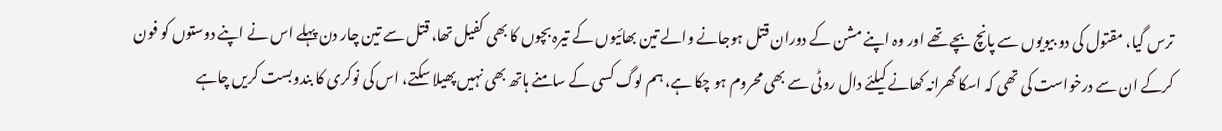ترس گیا، مقتول کی دو بیویوں سے پانچ بچے تھے اور وہ اپنے مشن کے دوران قتل ہوجانے والے تین بھائیوں کے تیرہ بچوں کا بھی کفیل تھا، قتل سے تین چار دن پہلے اس نے اپنے دوستوں کو فون کرکے ان سے درخواست کی تھی کہ اسکا گھرانہ کھانے کیلئے دال روٹی سے بھی محروم ہو چکا ہے، ہم لوگ کسی کے سامنے ہاتھ بھی نہیں پھیلا سکتے، اس کی نوکری کا بندوبست کریں چاہے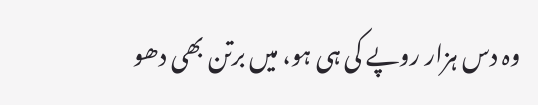وہ دس ہزار روپے کی ہی ہو، میں برتن بھی دھو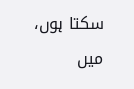سکتا ہوں، میں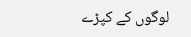لوگوں کے کپڑے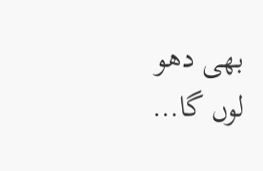بھی دھو لوں گا…